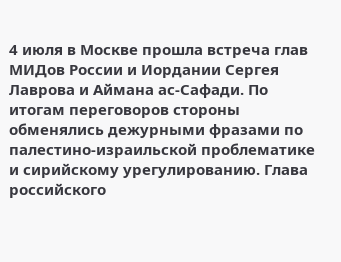4 июля в Москве прошла встреча глав МИДов России и Иордании Сергея Лаврова и Аймана ас-Сафади. По итогам переговоров стороны обменялись дежурными фразами по палестино-израильской проблематике и сирийскому урегулированию. Глава российского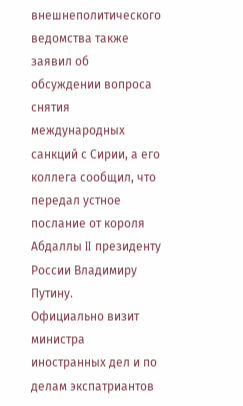внешнеполитического ведомства также заявил об обсуждении вопроса снятия международных санкций с Сирии, а его коллега сообщил, что передал устное послание от короля Абдаллы II президенту России Владимиру Путину.
Официально визит министра иностранных дел и по делам экспатриантов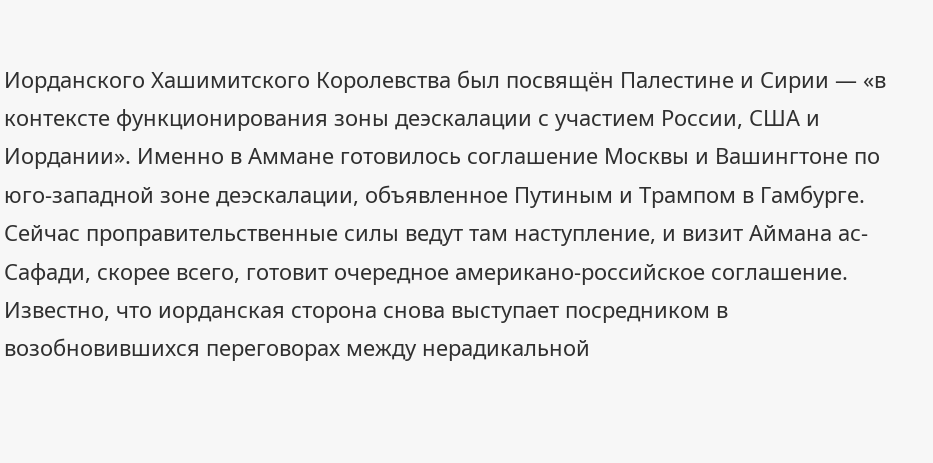Иорданского Хашимитского Королевства был посвящён Палестине и Сирии — «в контексте функционирования зоны деэскалации с участием России, США и Иордании». Именно в Аммане готовилось соглашение Москвы и Вашингтоне по юго-западной зоне деэскалации, объявленное Путиным и Трампом в Гамбурге. Сейчас проправительственные силы ведут там наступление, и визит Аймана ас-Сафади, скорее всего, готовит очередное американо-российское соглашение. Известно, что иорданская сторона снова выступает посредником в возобновившихся переговорах между нерадикальной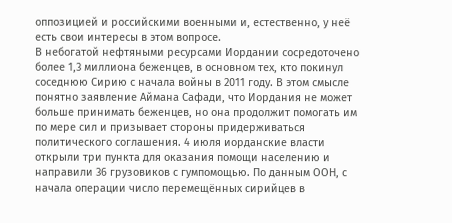оппозицией и российскими военными и, естественно, у неё есть свои интересы в этом вопросе.
В небогатой нефтяными ресурсами Иордании сосредоточено более 1,3 миллиона беженцев, в основном тех, кто покинул соседнюю Сирию с начала войны в 2011 году. В этом смысле понятно заявление Аймана Сафади, что Иордания не может больше принимать беженцев, но она продолжит помогать им по мере сил и призывает стороны придерживаться политического соглашения. 4 июля иорданские власти открыли три пункта для оказания помощи населению и направили 36 грузовиков с гумпомощью. По данным ООН, с начала операции число перемещённых сирийцев в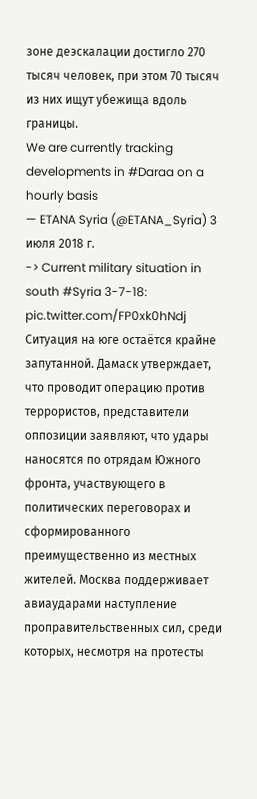зоне деэскалации достигло 270 тысяч человек, при этом 70 тысяч из них ищут убежища вдоль границы.
We are currently tracking developments in #Daraa on a hourly basis
— ETANA Syria (@ETANA_Syria) 3 июля 2018 г.
-> Current military situation in south #Syria 3-7-18: pic.twitter.com/FP0xk0hNdj
Ситуация на юге остаётся крайне запутанной. Дамаск утверждает, что проводит операцию против террористов, представители оппозиции заявляют, что удары наносятся по отрядам Южного фронта, участвующего в политических переговорах и сформированного преимущественно из местных жителей. Москва поддерживает авиаударами наступление проправительственных сил, среди которых, несмотря на протесты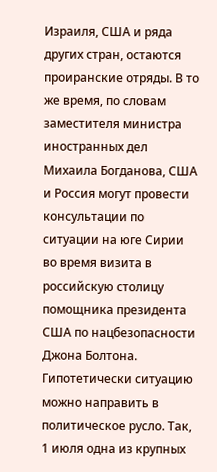Израиля, США и ряда других стран, остаются проиранские отряды. В то же время, по словам заместителя министра иностранных дел Михаила Богданова, США и Россия могут провести консультации по ситуации на юге Сирии во время визита в российскую столицу помощника президента США по нацбезопасности Джона Болтона.
Гипотетически ситуацию можно направить в политическое русло. Так, 1 июля одна из крупных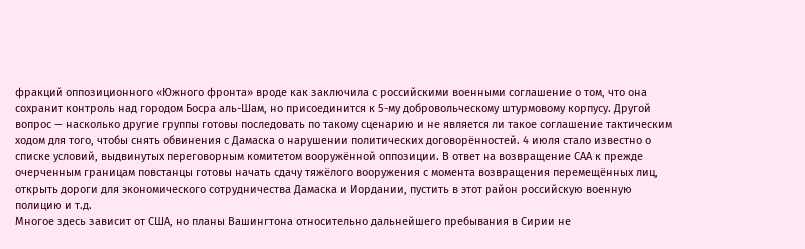фракций оппозиционного «Южного фронта» вроде как заключила с российскими военными соглашение о том, что она сохранит контроль над городом Босра аль-Шам, но присоединится к 5-му добровольческому штурмовому корпусу. Другой вопрос — насколько другие группы готовы последовать по такому сценарию и не является ли такое соглашение тактическим ходом для того, чтобы снять обвинения с Дамаска о нарушении политических договорённостей. 4 июля стало известно о списке условий, выдвинутых переговорным комитетом вооружённой оппозиции. В ответ на возвращение САА к прежде очерченным границам повстанцы готовы начать сдачу тяжёлого вооружения с момента возвращения перемещённых лиц, открыть дороги для экономического сотрудничества Дамаска и Иордании, пустить в этот район российскую военную полицию и т.д.
Многое здесь зависит от США, но планы Вашингтона относительно дальнейшего пребывания в Сирии не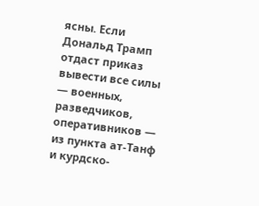ясны. Если Дональд Трамп отдаст приказ вывести все силы — военных, разведчиков, оперативников — из пункта ат-Танф и курдско-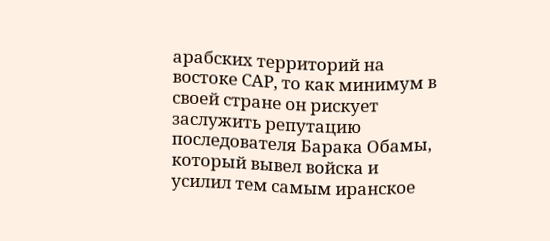арабских территорий на востоке САР, то как минимум в своей стране он рискует заслужить репутацию последователя Барака Обамы, который вывел войска и усилил тем самым иранское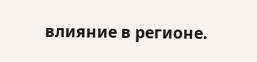влияние в регионе.